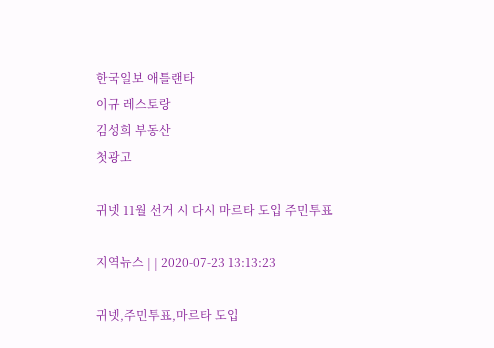한국일보 애틀랜타
이규 레스토랑
김성희 부동산
첫광고

귀넷 11월 선거 시 다시 마르타 도입 주민투표

지역뉴스 | | 2020-07-23 13:13:23

귀넷,주민투표,마르타 도입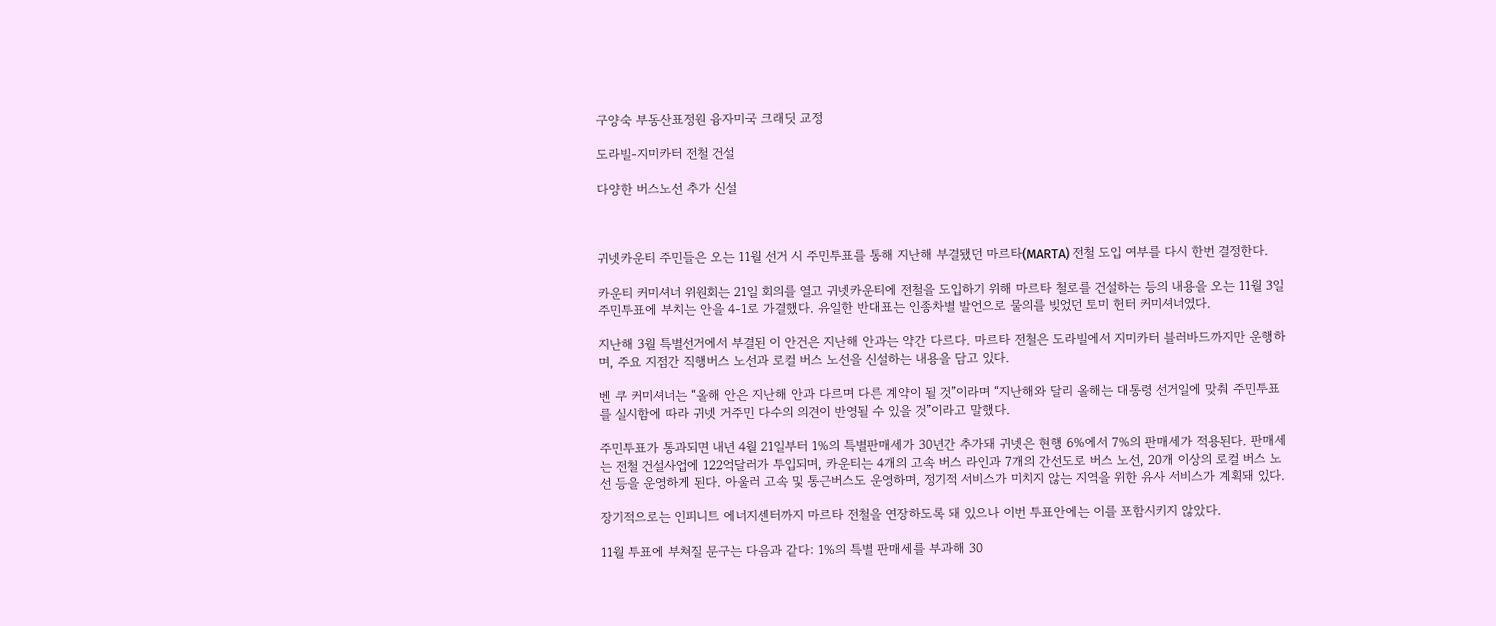구양숙 부동산표정원 융자미국 크래딧 교정

도라빌-지미카터 전철 건설

다양한 버스노선 추가 신설



귀넷카운티 주민들은 오는 11월 선거 시 주민투표를 통해 지난해 부결됐던 마르타(MARTA) 전철 도입 여부를 다시 한번 결정한다.

카운티 커미셔너 위원회는 21일 회의를 열고 귀넷카운티에 전철을 도입하기 위해 마르타 철로를 건설하는 등의 내용을 오는 11월 3일 주민투표에 부치는 안을 4-1로 가결했다. 유일한 반대표는 인종차별 발언으로 물의를 빚었던 토미 헌터 커미셔너였다.

지난해 3월 특별선거에서 부결된 이 안건은 지난해 안과는 약간 다르다. 마르타 전철은 도라빌에서 지미카터 블러바드까지만 운행하며, 주요 지점간 직행버스 노선과 로컬 버스 노선을 신설하는 내용을 담고 있다.

벤 쿠 커미셔너는 “올해 안은 지난해 안과 다르며 다른 계약이 될 것”이라며 “지난해와 달리 올해는 대통령 선거일에 맞춰 주민투표를 실시함에 따라 귀넷 거주민 다수의 의견이 반영될 수 있을 것”이라고 말했다.

주민투표가 통과되면 내년 4월 21일부터 1%의 특별판매세가 30년간 추가돼 귀넷은 현행 6%에서 7%의 판매세가 적용된다. 판매세는 전철 건설사업에 122억달러가 투입되며, 카운티는 4개의 고속 버스 라인과 7개의 간선도로 버스 노선, 20개 이상의 로컬 버스 노선 등을 운영하게 된다. 아울러 고속 및 통근버스도 운영하며, 정기적 서비스가 미치지 않는 지역을 위한 유사 서비스가 계획돼 있다.

장기적으로는 인피니트 에너지센터까지 마르타 전철을 연장하도록 돼 있으나 이번 투표안에는 이를 포함시키지 않았다.

11월 투표에 부쳐질 문구는 다음과 같다: 1%의 특별 판매세를 부과해 30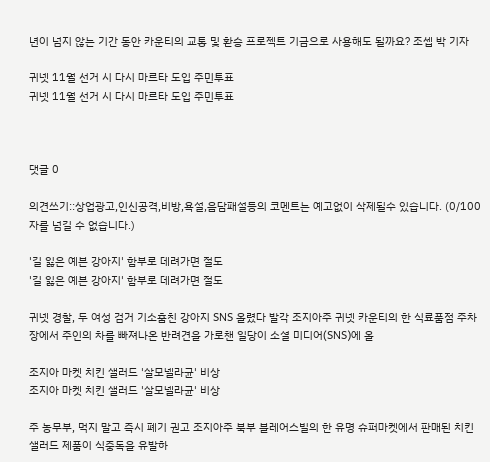년이 넘지 않는 기간 동안 카운티의 교통 및 환승 프로젝트 기금으로 사용해도 될까요? 조셉 박 기자

귀넷 11월 선거 시 다시 마르타 도입 주민투표
귀넷 11월 선거 시 다시 마르타 도입 주민투표



댓글 0

의견쓰기::상업광고,인신공격,비방,욕설,음담패설등의 코멘트는 예고없이 삭제될수 있습니다. (0/100자를 넘길 수 없습니다.)

'길 잃은 예븐 강아지' 함부로 데려가면 절도
'길 잃은 예븐 강아지' 함부로 데려가면 절도

귀넷 경찰, 두 여성 검거 기소훔친 강아지 SNS 올렸다 발각 조지아주 귀넷 카운티의 한 식료품점 주차장에서 주인의 차를 빠져나온 반려견을 가로챈 일당이 소셜 미디어(SNS)에 올

조지아 마켓 치킨 샐러드 '살모넬라균' 비상
조지아 마켓 치킨 샐러드 '살모넬라균' 비상

주 농무부, 먹지 말고 즉시 폐기 권고 조지아주 북부 블레어스빌의 한 유명 슈퍼마켓에서 판매된 치킨 샐러드 제품이 식중독을 유발하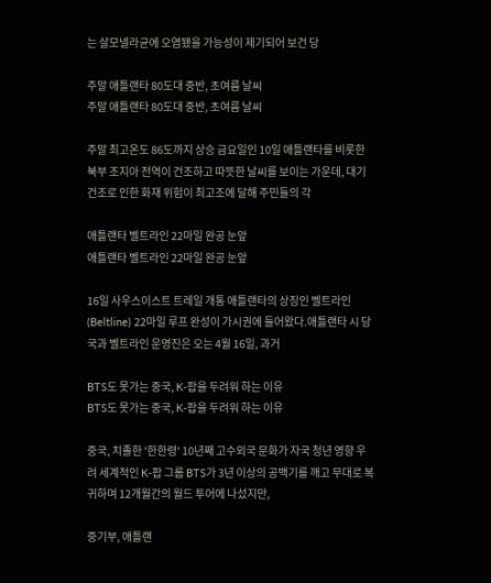는 살모넬라균에 오염됐을 가능성이 제기되어 보건 당

주말 애틀랜타 80도대 중반, 초여름 날씨
주말 애틀랜타 80도대 중반, 초여름 날씨

주말 최고온도 86도까지 상승 금요일인 10일 애틀랜타를 비롯한 북부 조지아 전역이 건조하고 따뜻한 날씨를 보이는 가운데, 대기 건조로 인한 화재 위험이 최고조에 달해 주민들의 각

애틀랜타 벨트라인 22마일 완공 눈앞
애틀랜타 벨트라인 22마일 완공 눈앞

16일 사우스이스트 트레일 개통 애틀랜타의 상징인 벨트라인(Beltline) 22마일 루프 완성이 가시권에 들어왔다.애틀랜타 시 당국과 벨트라인 운영진은 오는 4월 16일, 과거

BTS도 못가는 중국, K-팝을 두려워 하는 이유
BTS도 못가는 중국, K-팝을 두려워 하는 이유

중국, 치졸한 '한한령' 10년째 고수외국 문화가 자국 청년 영향 우려 세계적인 K-팝 그룹 BTS가 3년 이상의 공백기를 깨고 무대로 복귀하며 12개월간의 월드 투어에 나섰지만,

중기부, 애틀랜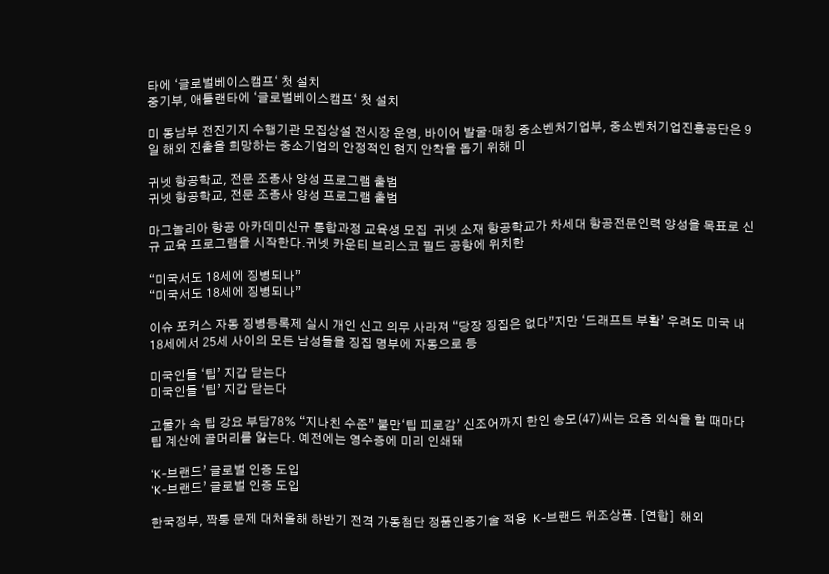타에 ‘글로벌베이스캠프‘ 첫 설치
중기부, 애틀랜타에 ‘글로벌베이스캠프‘ 첫 설치

미 동남부 전진기지 수행기관 모집상설 전시장 운영, 바이어 발굴·매칭 중소벤처기업부, 중소벤처기업진흥공단은 9일 해외 진출을 희망하는 중소기업의 안정적인 현지 안착을 돕기 위해 미

귀넷 항공학교, 전문 조종사 양성 프로그램 출범
귀넷 항공학교, 전문 조종사 양성 프로그램 출범

마그놀리아 항공 아카데미신규 통합과정 교육생 모집  귀넷 소재 항공학교가 차세대 항공전문인력 양성을 목표로 신규 교육 프로그램을 시작한다.귀넷 카운티 브리스코 필드 공항에 위치한

“미국서도 18세에 징병되나”
“미국서도 18세에 징병되나”

이슈 포커스 자동 징병등록제 실시 개인 신고 의무 사라져 “당장 징집은 없다”지만 ‘드래프트 부활’ 우려도 미국 내 18세에서 25세 사이의 모든 남성들을 징집 명부에 자동으로 등

미국인들 ‘팁’ 지갑 닫는다
미국인들 ‘팁’ 지갑 닫는다

고물가 속 팁 강요 부담78% “지나친 수준” 불만‘팁 피로감’ 신조어까지 한인 송모(47)씨는 요즘 외식을 할 때마다 팁 계산에 골머리를 앓는다. 예전에는 영수증에 미리 인쇄돼

‘K-브랜드’ 글로벌 인증 도입
‘K-브랜드’ 글로벌 인증 도입

한국정부, 짝퉁 문제 대처올해 하반기 전격 가동첨단 정품인증기술 적용  K-브랜드 위조상품. [연합]  해외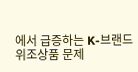에서 급증하는 K-브랜드 위조상품 문제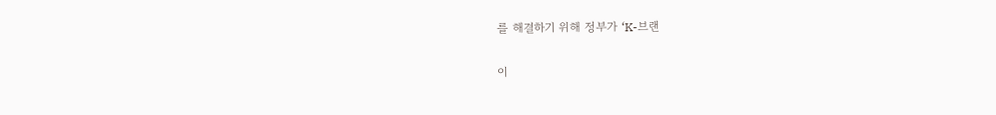를 해결하기 위해 정부가 ‘K-브랜

이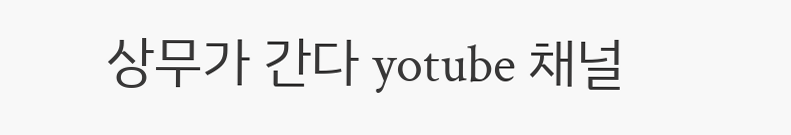상무가 간다 yotube 채널